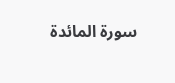سورة المائدة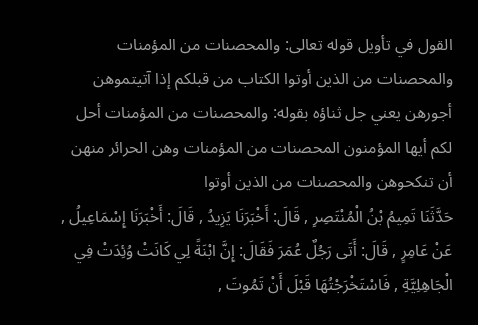القول في تأويل قوله تعالى: والمحصنات من المؤمنات والمحصنات من الذين أوتوا الكتاب من قبلكم إذا آتيتموهن أجورهن يعني جل ثناؤه بقوله: والمحصنات من المؤمنات أحل لكم أيها المؤمنون المحصنات من المؤمنات وهن الحرائر منهن أن تنكحوهن والمحصنات من الذين أوتوا
حَدَّثَنَا تَمِيمُ بْنُ الْمُنْتَصِرِ , قَالَ: أَخْبَرَنَا يَزِيدُ , قَالَ: أَخْبَرَنَا إِسْمَاعِيلُ , عَنْ عَامِرٍ , قَالَ: أَتَى رَجُلٌ عُمَرَ فَقَالَ: إِنَّ ابْنَةً لِي كَانَتْ وُئِدَتْ فِي الْجَاهِلِيَّةِ , فَاسْتَخْرَجْتُهَا قَبْلَ أَنْ تَمُوتَ ,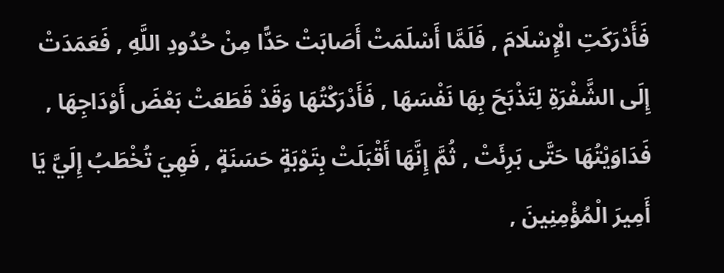فَأَدْرَكَتِ الْإِسْلَامَ , فَلَمَّا أَسْلَمَتْ أَصَابَتْ حَدًّا مِنْ حُدُودِ اللَّهِ , فَعَمَدَتْ إِلَى الشَّفْرَةِ لِتَذْبَحَ بِهَا نَفْسَهَا , فَأَدْرَكْتُهَا وَقَدْ قَطَعَتْ بَعْضَ أَوْدَاجِهَا , فَدَاوَيْتُهَا حَتَّى بَرِئَتْ , ثُمَّ إِنَّهَا أَقْبَلَتْ بِتَوْبَةٍ حَسَنَةٍ , فَهِيَ تُخْطَبُ إِلَيَّ يَا أَمِيرَ الْمُؤْمِنِينَ ,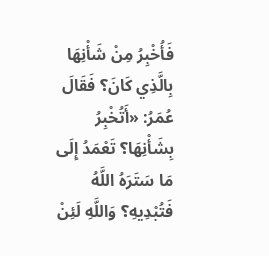فَأُخْبِرُ مِنْ شَأْنِهَا بِالَّذِي كَانَ؟ فَقَالَ عُمَرُ: «أَتُخْبِرُ بِشَأْنِهَا؟ تَعْمَدُ إِلَى مَا سَتَرَهُ اللَّهُ فَتُبْدِيهِ؟ وَاللَّهِ لَئِنْ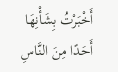أَخْبَرْتُ بِشَأْنِهَا أَحَدًا مِنَ النَّاسِ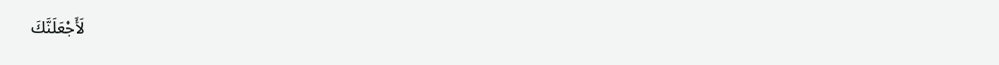لَأَجْعَلَنَّكَ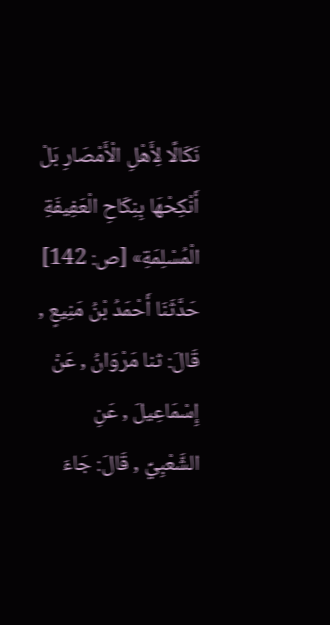نَكَالًا لِأَهْلِ الْأَمْصَارِ بَلْ أَنْكِحْهَا بِنِكَاحِ الْعَفِيفَةِ الْمُسْلِمَةِ» [ص: 142] حَدَّثَنَا أَحْمَدُ بْنُ مَنِيعٍ , قَالَ: ثنا مَرْوَانُ , عَنْ إِسْمَاعِيلَ , عَنِ الشَّعْبِيِّ , قَالَ: جَاءَ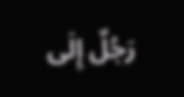رَجُلٌ إِلَى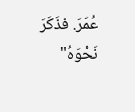عُمَرَ. فذَكَرَ نَحْوَهُ"